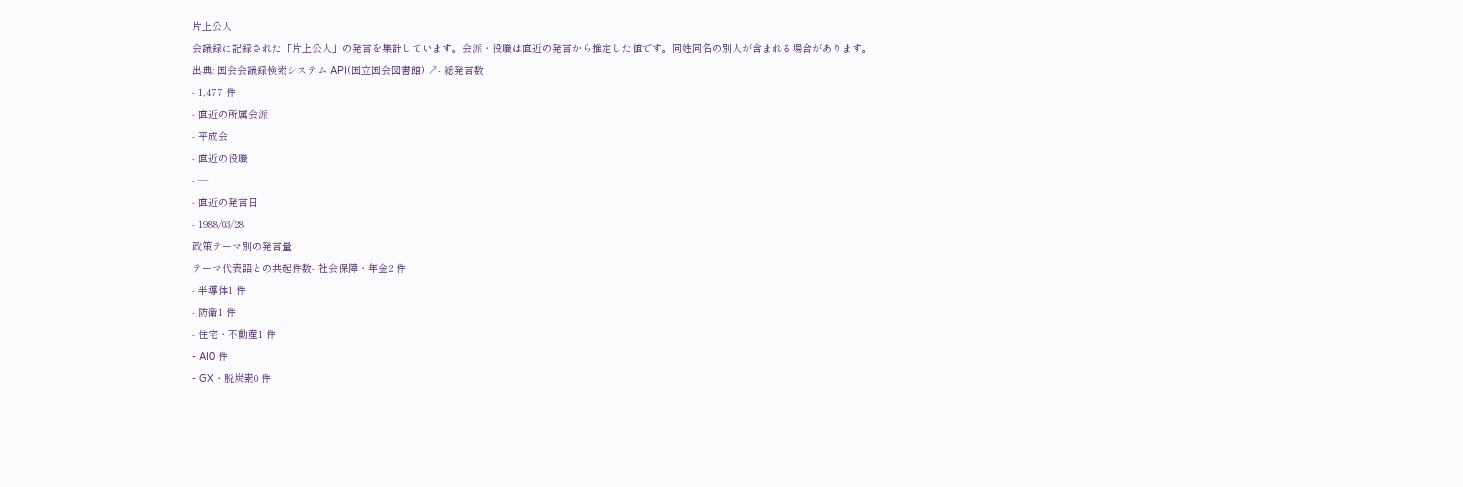片上公人
会議録に記録された「片上公人」の発言を集計しています。会派・役職は直近の発言から推定した値です。同姓同名の別人が含まれる場合があります。
出典: 国会会議録検索システム API(国立国会図書館) ↗- 総発言数
- 1,477 件
- 直近の所属会派
- 平成会
- 直近の役職
- —
- 直近の発言日
- 1988/03/28
政策テーマ別の発言量
テーマ代表語との共起件数- 社会保障・年金2 件
- 半導体1 件
- 防衛1 件
- 住宅・不動産1 件
- AI0 件
- GX・脱炭素0 件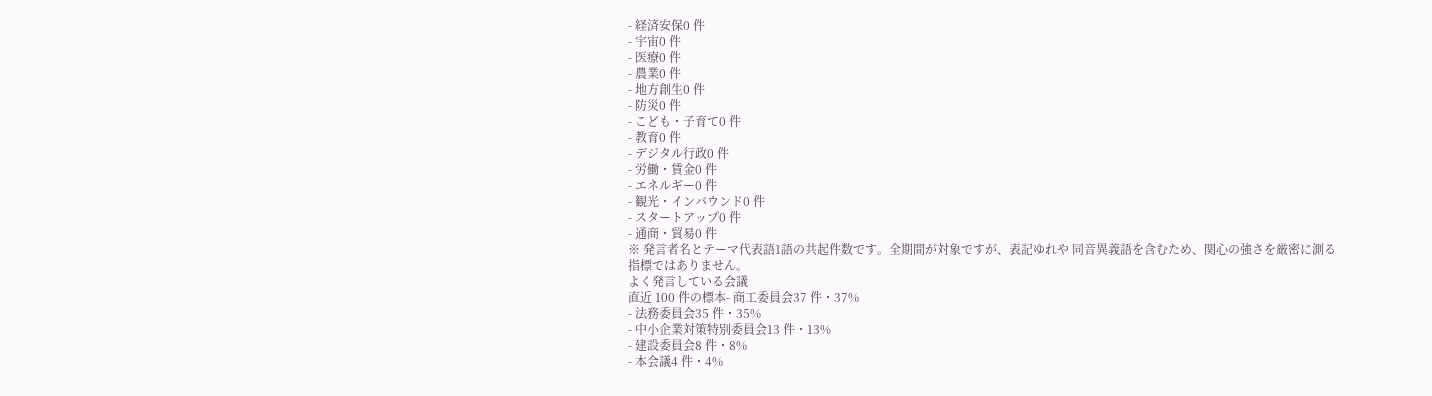- 経済安保0 件
- 宇宙0 件
- 医療0 件
- 農業0 件
- 地方創生0 件
- 防災0 件
- こども・子育て0 件
- 教育0 件
- デジタル行政0 件
- 労働・賃金0 件
- エネルギー0 件
- 観光・インバウンド0 件
- スタートアップ0 件
- 通商・貿易0 件
※ 発言者名とテーマ代表語1語の共起件数です。全期間が対象ですが、表記ゆれや 同音異義語を含むため、関心の強さを厳密に測る指標ではありません。
よく発言している会議
直近 100 件の標本- 商工委員会37 件・37%
- 法務委員会35 件・35%
- 中小企業対策特別委員会13 件・13%
- 建設委員会8 件・8%
- 本会議4 件・4%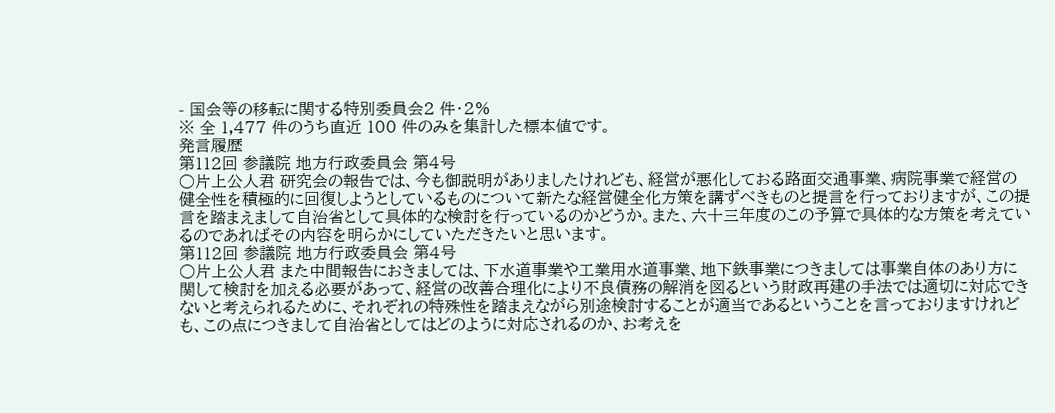- 国会等の移転に関する特別委員会2 件・2%
※ 全 1,477 件のうち直近 100 件のみを集計した標本値です。
発言履歴
第112回 参議院 地方行政委員会 第4号
○片上公人君 研究会の報告では、今も御説明がありましたけれども、経営が悪化しておる路面交通事業、病院事業で経営の健全性を積極的に回復しようとしているものについて新たな経営健全化方策を講ずべきものと提言を行っておりますが、この提言を踏まえまして自治省として具体的な検討を行っているのかどうか。また、六十三年度のこの予算で具体的な方策を考えているのであればその内容を明らかにしていただきたいと思います。
第112回 参議院 地方行政委員会 第4号
○片上公人君 また中間報告におきましては、下水道事業や工業用水道事業、地下鉄事業につきましては事業自体のあり方に関して検討を加える必要があって、経営の改善合理化により不良債務の解消を図るという財政再建の手法では適切に対応できないと考えられるために、それぞれの特殊性を踏まえながら別途検討することが適当であるということを言っておりますけれども、この点につきまして自治省としてはどのように対応されるのか、お考えを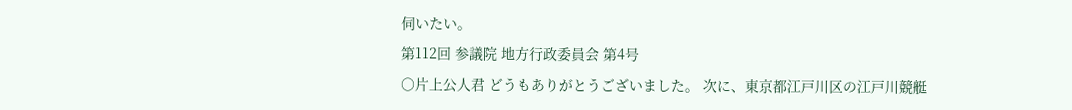伺いたい。
第112回 参議院 地方行政委員会 第4号
○片上公人君 どうもありがとうございました。 次に、東京都江戸川区の江戸川競艇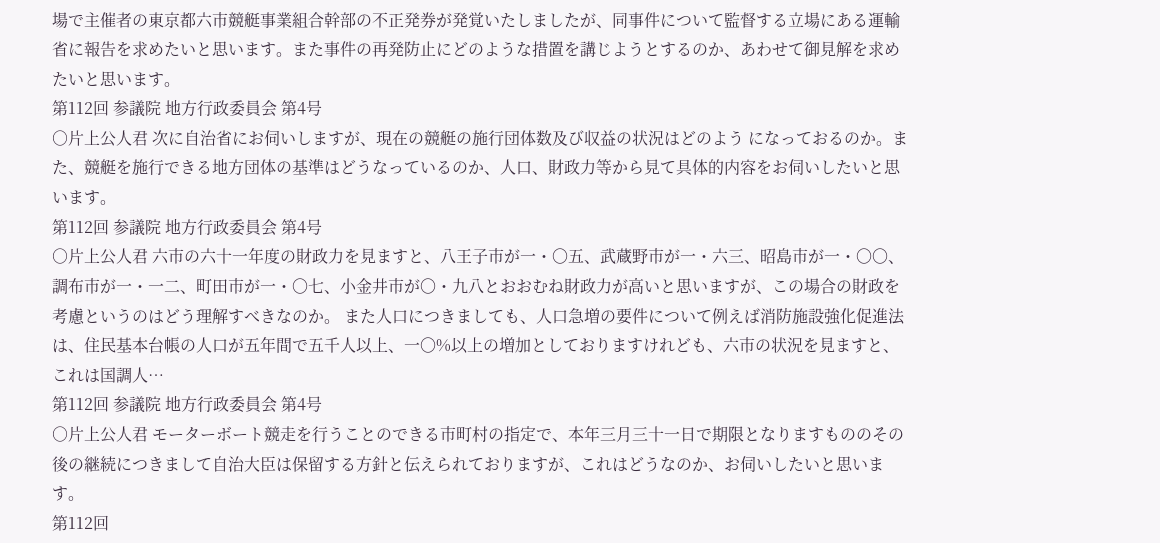場で主催者の東京都六市競艇事業組合幹部の不正発券が発覚いたしましたが、同事件について監督する立場にある運輸省に報告を求めたいと思います。また事件の再発防止にどのような措置を講じようとするのか、あわせて御見解を求めたいと思います。
第112回 参議院 地方行政委員会 第4号
○片上公人君 次に自治省にお伺いしますが、現在の競艇の施行団体数及び収益の状況はどのよう になっておるのか。また、競艇を施行できる地方団体の基準はどうなっているのか、人口、財政力等から見て具体的内容をお伺いしたいと思います。
第112回 参議院 地方行政委員会 第4号
○片上公人君 六市の六十一年度の財政力を見ますと、八王子市が一・〇五、武蔵野市が一・六三、昭島市が一・〇〇、調布市が一・一二、町田市が一・〇七、小金井市が〇・九八とおおむね財政力が高いと思いますが、この場合の財政を考慮というのはどう理解すべきなのか。 また人口につきましても、人口急増の要件について例えば消防施設強化促進法は、住民基本台帳の人口が五年間で五千人以上、一〇%以上の増加としておりますけれども、六市の状況を見ますと、これは国調人…
第112回 参議院 地方行政委員会 第4号
○片上公人君 モーターボート競走を行うことのできる市町村の指定で、本年三月三十一日で期限となりますもののその後の継続につきまして自治大臣は保留する方針と伝えられておりますが、これはどうなのか、お伺いしたいと思います。
第112回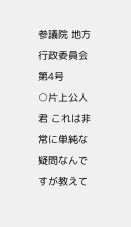参議院 地方行政委員会 第4号
○片上公人君 これは非常に単純な疑問なんですが教えて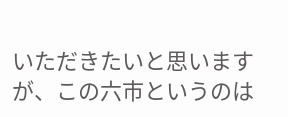いただきたいと思いますが、この六市というのは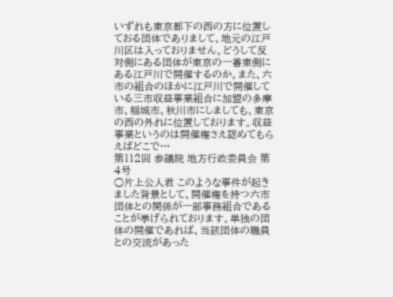いずれも東京都下の西の方に位置しておる団体でありまして、地元の江戸川区は入っておりません。どうして反対側にある団体が東京の一番東側にある江戸川で開催するのか。また、六市の組合のほかに江戸川で開催している三市収益事業組合に加盟の多摩市、稲城市、秋川市にしましても、東京の西の外れに位置しております。収益事業というのは開催権さえ認めてもらえばどこで…
第112回 参議院 地方行政委員会 第4号
○片上公人君 このような事件が起きました背景として、開催権を持つ六市団体との関係が一部事務組合であることが挙げられております。単独の団体の開催であれば、当該団体の職員との交流があった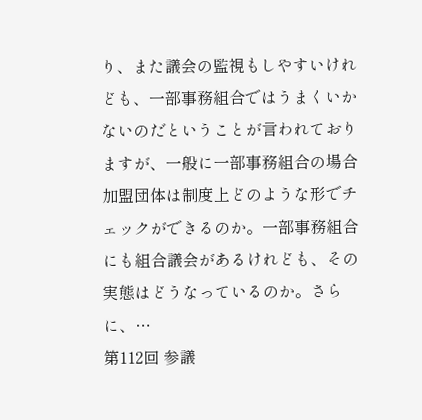り、また議会の監視もしやすいけれども、一部事務組合ではうまくいかないのだということが言われておりますが、一般に一部事務組合の場合加盟団体は制度上どのような形でチェックができるのか。一部事務組合にも組合議会があるけれども、その実態はどうなっているのか。さらに、…
第112回 参議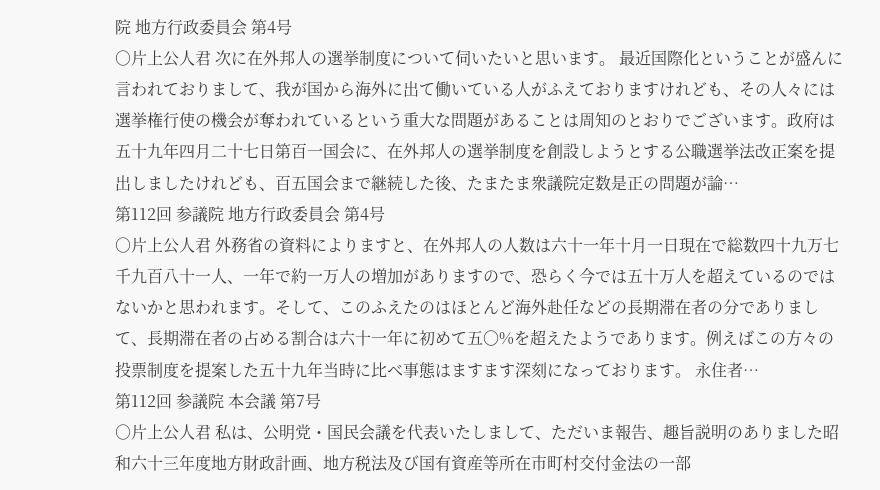院 地方行政委員会 第4号
○片上公人君 次に在外邦人の選挙制度について伺いたいと思います。 最近国際化ということが盛んに言われておりまして、我が国から海外に出て働いている人がふえておりますけれども、その人々には選挙権行使の機会が奪われているという重大な問題があることは周知のとおりでございます。政府は五十九年四月二十七日第百一国会に、在外邦人の選挙制度を創設しようとする公職選挙法改正案を提出しましたけれども、百五国会まで継続した後、たまたま衆議院定数是正の問題が論…
第112回 参議院 地方行政委員会 第4号
○片上公人君 外務省の資料によりますと、在外邦人の人数は六十一年十月一日現在で総数四十九万七千九百八十一人、一年で約一万人の増加がありますので、恐らく今では五十万人を超えているのではないかと思われます。そして、このふえたのはほとんど海外赴任などの長期滞在者の分でありまして、長期滞在者の占める割合は六十一年に初めて五〇%を超えたようであります。例えばこの方々の投票制度を提案した五十九年当時に比べ事態はますます深刻になっております。 永住者…
第112回 参議院 本会議 第7号
○片上公人君 私は、公明党・国民会議を代表いたしまして、ただいま報告、趣旨説明のありました昭和六十三年度地方財政計画、地方税法及び国有資産等所在市町村交付金法の一部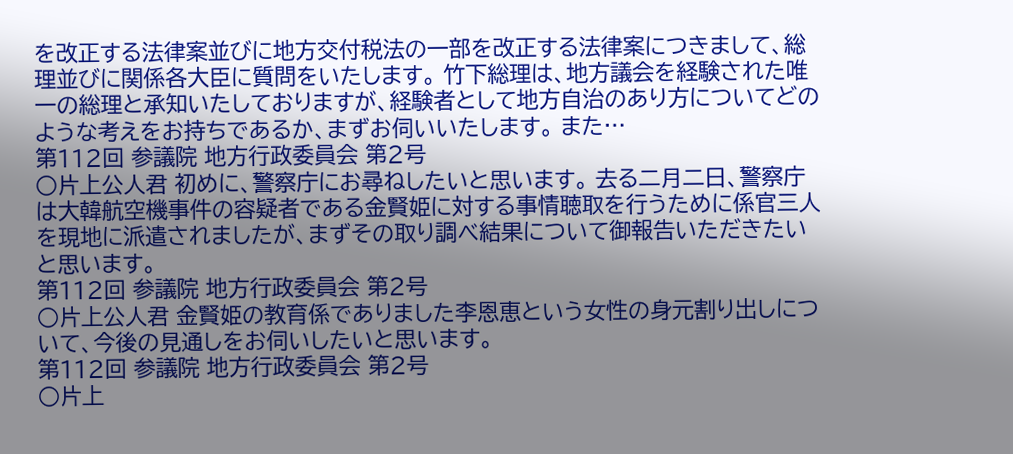を改正する法律案並びに地方交付税法の一部を改正する法律案につきまして、総理並びに関係各大臣に質問をいたします。 竹下総理は、地方議会を経験された唯一の総理と承知いたしておりますが、経験者として地方自治のあり方についてどのような考えをお持ちであるか、まずお伺いいたします。 また…
第112回 参議院 地方行政委員会 第2号
○片上公人君 初めに、警察庁にお尋ねしたいと思います。 去る二月二日、警察庁は大韓航空機事件の容疑者である金賢姫に対する事情聴取を行うために係官三人を現地に派遣されましたが、まずその取り調べ結果について御報告いただきたいと思います。
第112回 参議院 地方行政委員会 第2号
○片上公人君 金賢姫の教育係でありました李恩恵という女性の身元割り出しについて、今後の見通しをお伺いしたいと思います。
第112回 参議院 地方行政委員会 第2号
○片上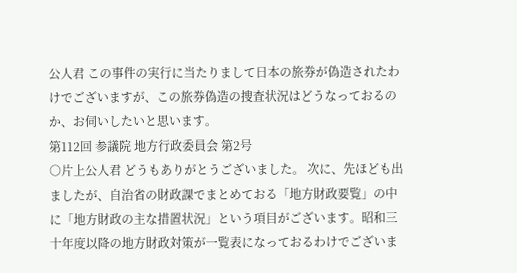公人君 この事件の実行に当たりまして日本の旅券が偽造されたわけでございますが、この旅券偽造の捜査状況はどうなっておるのか、お伺いしたいと思います。
第112回 参議院 地方行政委員会 第2号
○片上公人君 どうもありがとうございました。 次に、先ほども出ましたが、自治省の財政課でまとめておる「地方財政要覧」の中に「地方財政の主な措置状況」という項目がございます。昭和三十年度以降の地方財政対策が一覧表になっておるわけでございま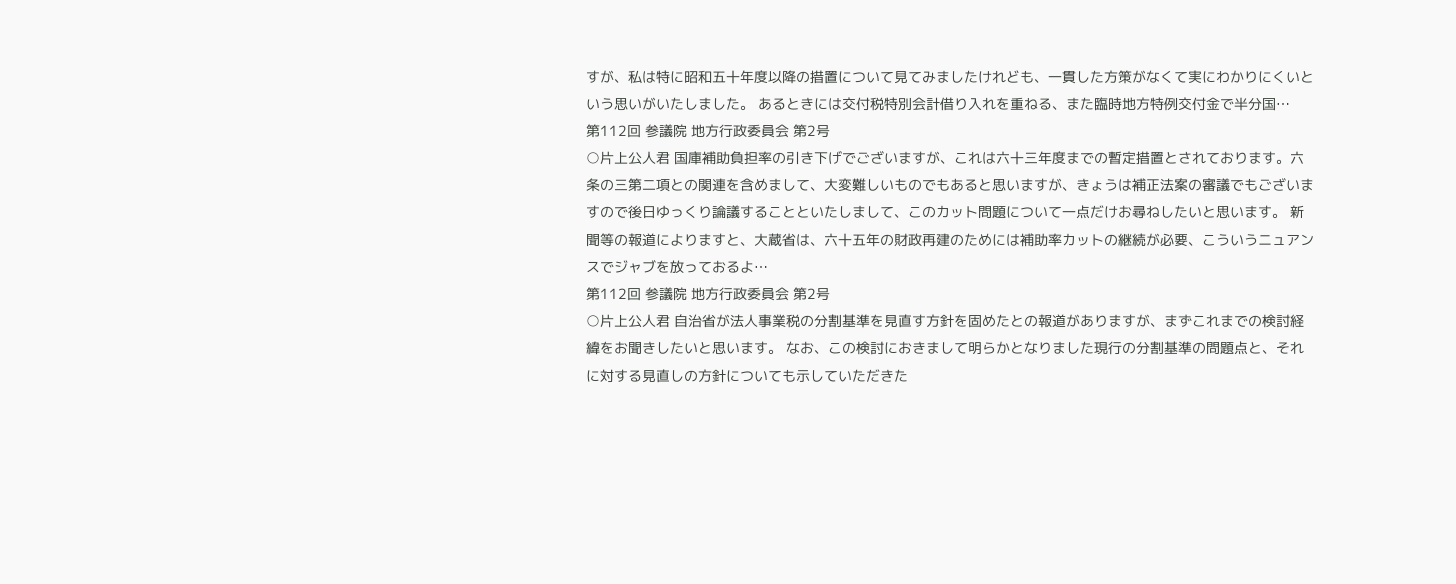すが、私は特に昭和五十年度以降の措置について見てみましたけれども、一貫した方策がなくて実にわかりにくいという思いがいたしました。 あるときには交付税特別会計借り入れを重ねる、また臨時地方特例交付金で半分国…
第112回 参議院 地方行政委員会 第2号
○片上公人君 国庫補助負担率の引き下げでございますが、これは六十三年度までの暫定措置とされております。六条の三第二項との関連を含めまして、大変難しいものでもあると思いますが、きょうは補正法案の審議でもございますので後日ゆっくり論議することといたしまして、このカット問題について一点だけお尋ねしたいと思います。 新聞等の報道によりますと、大蔵省は、六十五年の財政再建のためには補助率カットの継続が必要、こういうニュアンスでジャブを放っておるよ…
第112回 参議院 地方行政委員会 第2号
○片上公人君 自治省が法人事業税の分割基準を見直す方針を固めたとの報道がありますが、まずこれまでの検討経緯をお聞きしたいと思います。 なお、この検討におきまして明らかとなりました現行の分割基準の問題点と、それに対する見直しの方針についても示していただきた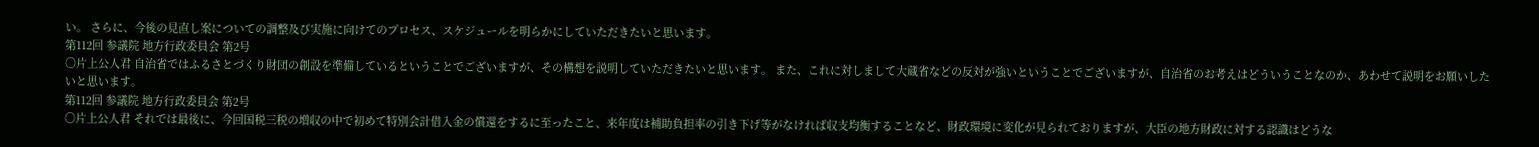い。 さらに、今後の見直し案についての調整及び実施に向けてのプロセス、スケジュールを明らかにしていただきたいと思います。
第112回 参議院 地方行政委員会 第2号
○片上公人君 自治省ではふるさとづくり財団の創設を準備しているということでございますが、その構想を説明していただきたいと思います。 また、これに対しまして大蔵省などの反対が強いということでございますが、自治省のお考えはどういうことなのか、あわせて説明をお願いしたいと思います。
第112回 参議院 地方行政委員会 第2号
○片上公人君 それでは最後に、今回国税三税の増収の中で初めて特別会計借入金の償還をするに至ったこと、来年度は補助負担率の引き下げ等がなければ収支均衡することなど、財政環境に変化が見られておりますが、大臣の地方財政に対する認識はどうな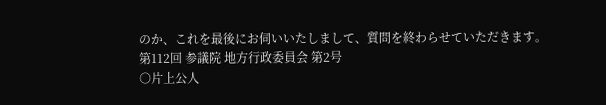のか、これを最後にお伺いいたしまして、質問を終わらせていただきます。
第112回 参議院 地方行政委員会 第2号
○片上公人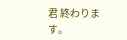君 終わります。